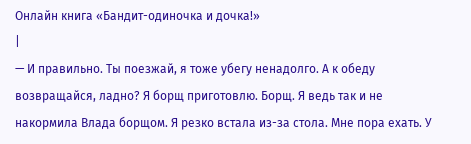Онлайн книга «Бандит-одиночка и дочка!»
|
— И правильно. Ты поезжай, я тоже убегу ненадолго. А к обеду возвращайся, ладно? Я борщ приготовлю. Борщ. Я ведь так и не накормила Влада борщом. Я резко встала из-за стола. Мне пора ехать. У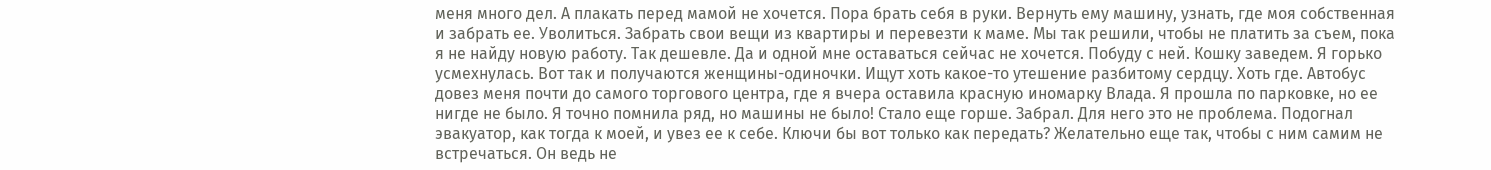меня много дел. А плакать перед мамой не хочется. Пора брать себя в руки. Вернуть ему машину, узнать, где моя собственная и забрать ее. Уволиться. Забрать свои вещи из квартиры и перевезти к маме. Мы так решили, чтобы не платить за съем, пока я не найду новую работу. Так дешевле. Да и одной мне оставаться сейчас не хочется. Побуду с ней. Кошку заведем. Я горько усмехнулась. Вот так и получаются женщины-одиночки. Ищут хоть какое-то утешение разбитому сердцу. Хоть где. Автобус довез меня почти до самого торгового центра, где я вчера оставила красную иномарку Влада. Я прошла по парковке, но ее нигде не было. Я точно помнила ряд, но машины не было! Стало еще горше. Забрал. Для него это не проблема. Подогнал эвакуатор, как тогда к моей, и увез ее к себе. Ключи бы вот только как передать? Желательно еще так, чтобы с ним самим не встречаться. Он ведь не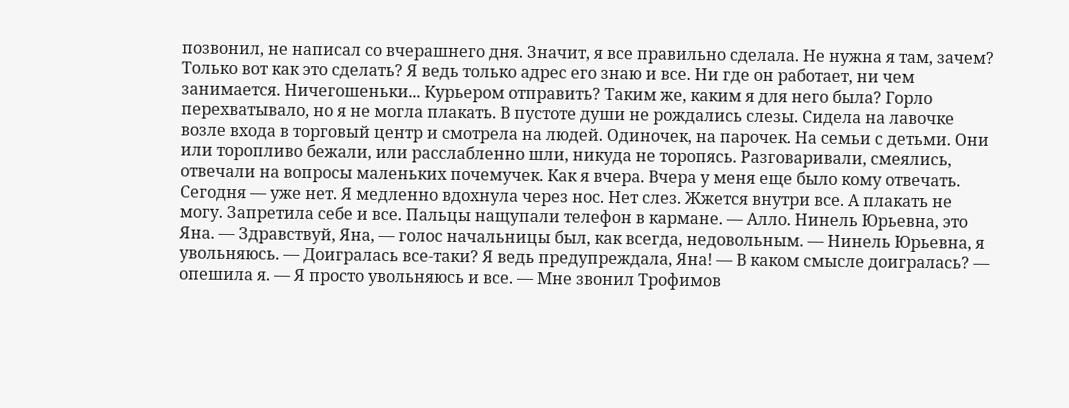позвонил, не написал со вчерашнего дня. Значит, я все правильно сделала. Не нужна я там, зачем? Только вот как это сделать? Я ведь только адрес его знаю и все. Ни где он работает, ни чем занимается. Ничегошеньки... Курьером отправить? Таким же, каким я для него была? Горло перехватывало, но я не могла плакать. В пустоте души не рождались слезы. Сидела на лавочке возле входа в торговый центр и смотрела на людей. Одиночек, на парочек. На семьи с детьми. Они или торопливо бежали, или расслабленно шли, никуда не торопясь. Разговаривали, смеялись, отвечали на вопросы маленьких почемучек. Как я вчера. Вчера у меня еще было кому отвечать. Сегодня — уже нет. Я медленно вдохнула через нос. Нет слез. Жжется внутри все. А плакать не могу. Запретила себе и все. Пальцы нащупали телефон в кармане. — Алло. Нинель Юрьевна, это Яна. — Здравствуй, Яна, — голос начальницы был, как всегда, недовольным. — Нинель Юрьевна, я увольняюсь. — Доигралась все-таки? Я ведь предупреждала, Яна! — В каком смысле доигралась? — опешила я. — Я просто увольняюсь и все. — Мне звонил Трофимов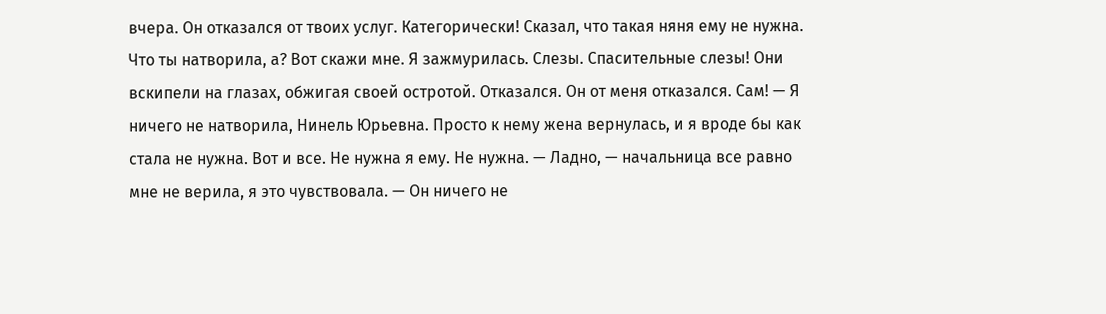вчера. Он отказался от твоих услуг. Категорически! Сказал, что такая няня ему не нужна. Что ты натворила, а? Вот скажи мне. Я зажмурилась. Слезы. Спасительные слезы! Они вскипели на глазах, обжигая своей остротой. Отказался. Он от меня отказался. Сам! — Я ничего не натворила, Нинель Юрьевна. Просто к нему жена вернулась, и я вроде бы как стала не нужна. Вот и все. Не нужна я ему. Не нужна. — Ладно, — начальница все равно мне не верила, я это чувствовала. — Он ничего не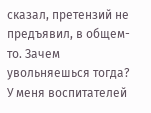сказал, претензий не предъявил, в общем-то. Зачем увольняешься тогда? У меня воспитателей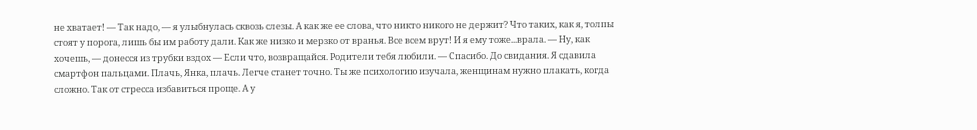не хватает! — Так надо, — я улыбнулась сквозь слезы. А как же ее слова, что никто никого не держит? Что таких, как я, толпы стоят у порога, лишь бы им работу дали. Как же низко и мерзко от вранья. Все всем врут! И я ему тоже...врала. — Ну, как хочешь, — донесся из трубки вздох — Если что, возвращайся. Родители тебя любили. — Спасибо. До свидания. Я сдавила смартфон пальцами. Плачь, Янка, плачь. Легче станет точно. Ты же психологию изучала, женщинам нужно плакать, когда сложно. Так от стресса избавиться проще. А у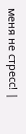меня не стресс! |